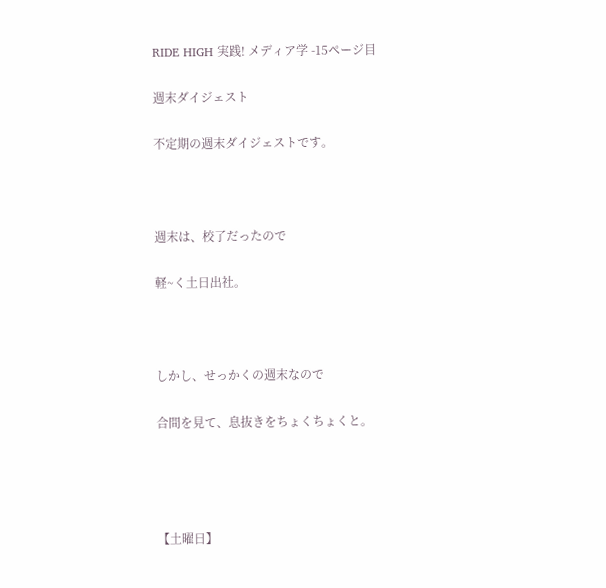RIDE HIGH 実践! メディア学 -15ページ目

週末ダイジェスト

不定期の週末ダイジェストです。



週末は、校了だったので

軽~く土日出社。



しかし、せっかくの週末なので

合間を見て、息抜きをちょくちょくと。




【土曜日】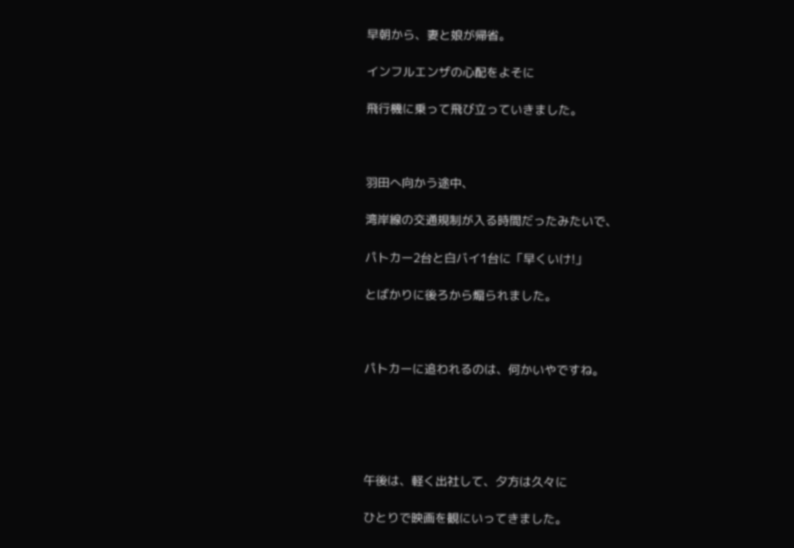早朝から、妻と娘が帰省。

インフルエンザの心配をよそに

飛行機に乗って飛び立っていきました。



羽田へ向かう途中、

湾岸線の交通規制が入る時間だったみたいで、

パトカー2台と白バイ1台に「早くいけ!」

とばかりに後ろから煽られました。



パトカーに追われるのは、何かいやですね。





午後は、軽く出社して、夕方は久々に

ひとりで映画を観にいってきました。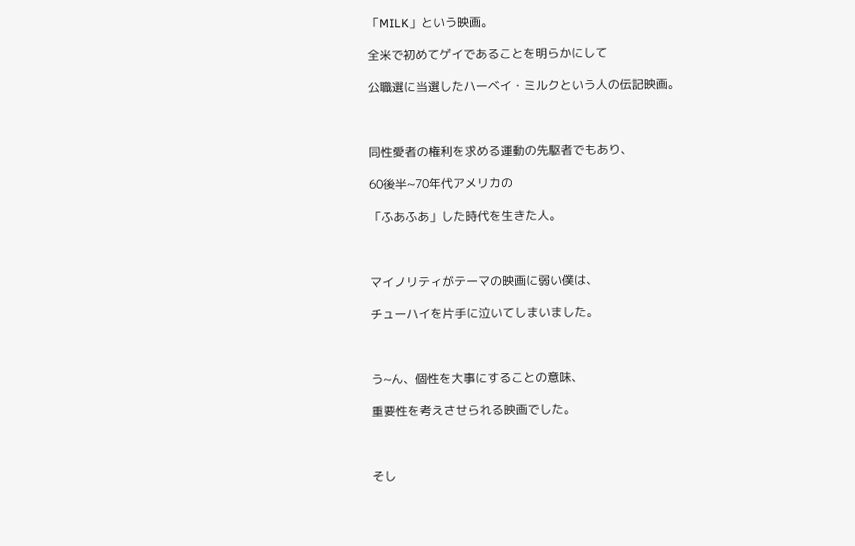「MILK」という映画。

全米で初めてゲイであることを明らかにして

公職選に当選したハーベイ・ミルクという人の伝記映画。



同性愛者の権利を求める運動の先駆者でもあり、

60後半~70年代アメリカの

「ふあふあ」した時代を生きた人。



マイノリティがテーマの映画に弱い僕は、

チューハイを片手に泣いてしまいました。



う~ん、個性を大事にすることの意味、

重要性を考えさせられる映画でした。



そし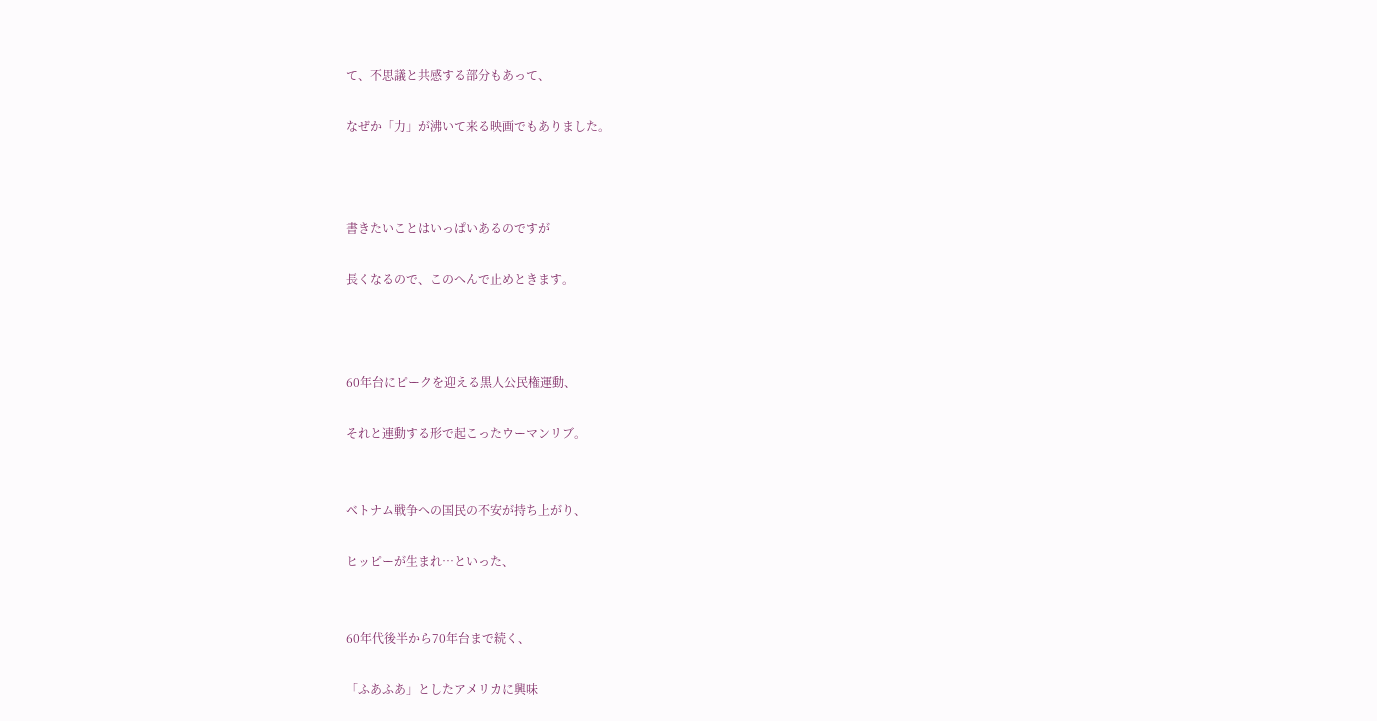て、不思議と共感する部分もあって、

なぜか「力」が沸いて来る映画でもありました。



書きたいことはいっぱいあるのですが

長くなるので、このへんで止めときます。



60年台にピークを迎える黒人公民権運動、

それと連動する形で起こったウーマンリブ。


ベトナム戦争への国民の不安が持ち上がり、

ヒッピーが生まれ…といった、


60年代後半から70年台まで続く、

「ふあふあ」としたアメリカに興味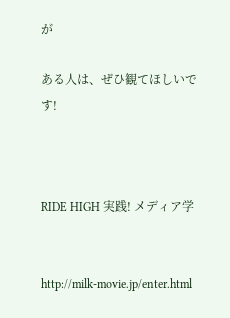が

ある人は、ぜひ観てほしいです!



RIDE HIGH 実践! メディア学


http://milk-movie.jp/enter.html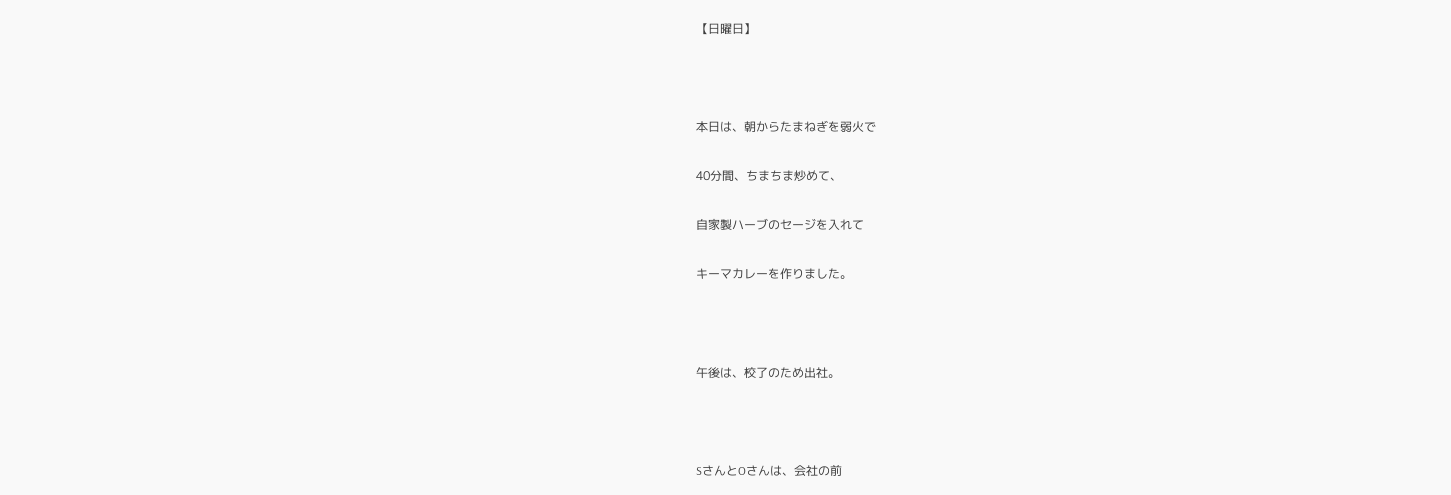【日曜日】



本日は、朝からたまねぎを弱火で

40分間、ちまちま炒めて、

自家製ハーブのセージを入れて

キーマカレーを作りました。



午後は、校了のため出社。



SさんとOさんは、会社の前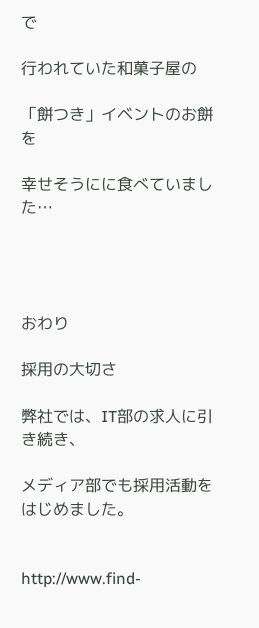で

行われていた和菓子屋の

「餅つき」イベントのお餅を

幸せそうにに食べていました…




おわり

採用の大切さ

弊社では、IT部の求人に引き続き、

メディア部でも採用活動をはじめました。


http://www.find-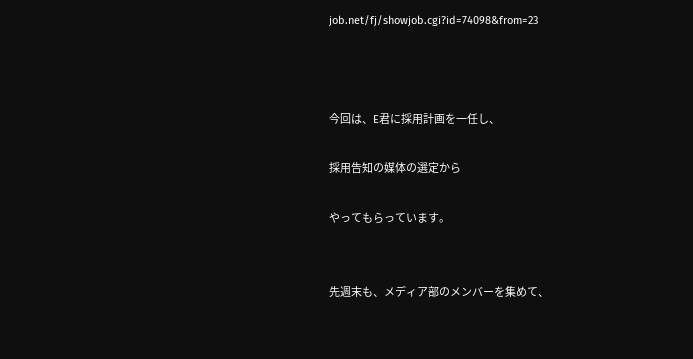job.net/fj/showjob.cgi?id=74098&from=23



今回は、E君に採用計画を一任し、

採用告知の媒体の選定から

やってもらっています。


先週末も、メディア部のメンバーを集めて、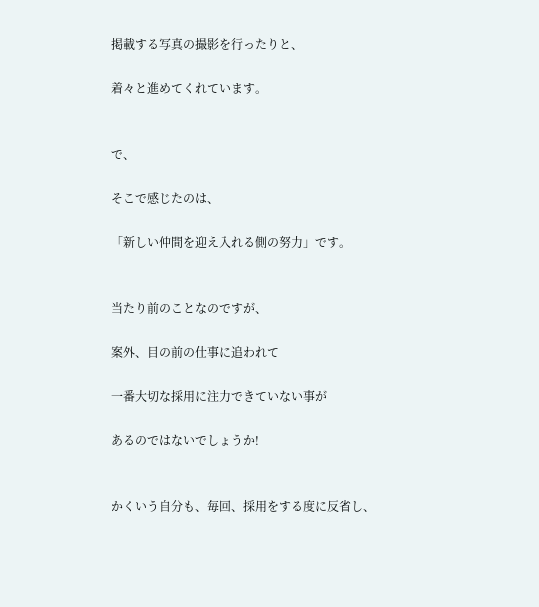掲載する写真の撮影を行ったりと、

着々と進めてくれています。


で、

そこで感じたのは、

「新しい仲間を迎え入れる側の努力」です。


当たり前のことなのですが、

案外、目の前の仕事に追われて

一番大切な採用に注力できていない事が

あるのではないでしょうか!


かくいう自分も、毎回、採用をする度に反省し、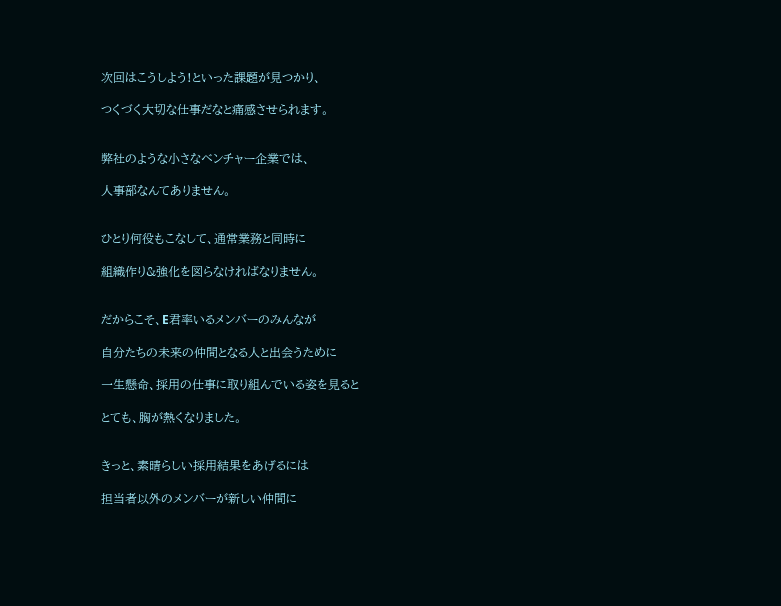次回はこうしよう!といった課題が見つかり、

つくづく大切な仕事だなと痛感させられます。


弊社のような小さなベンチャー企業では、

人事部なんてありません。


ひとり何役もこなして、通常業務と同時に

組織作り&強化を図らなければなりません。


だからこそ、E君率いるメンバーのみんなが

自分たちの未来の仲間となる人と出会うために

一生懸命、採用の仕事に取り組んでいる姿を見ると

とても、胸が熱くなりました。


きっと、素晴らしい採用結果をあげるには

担当者以外のメンバーが新しい仲間に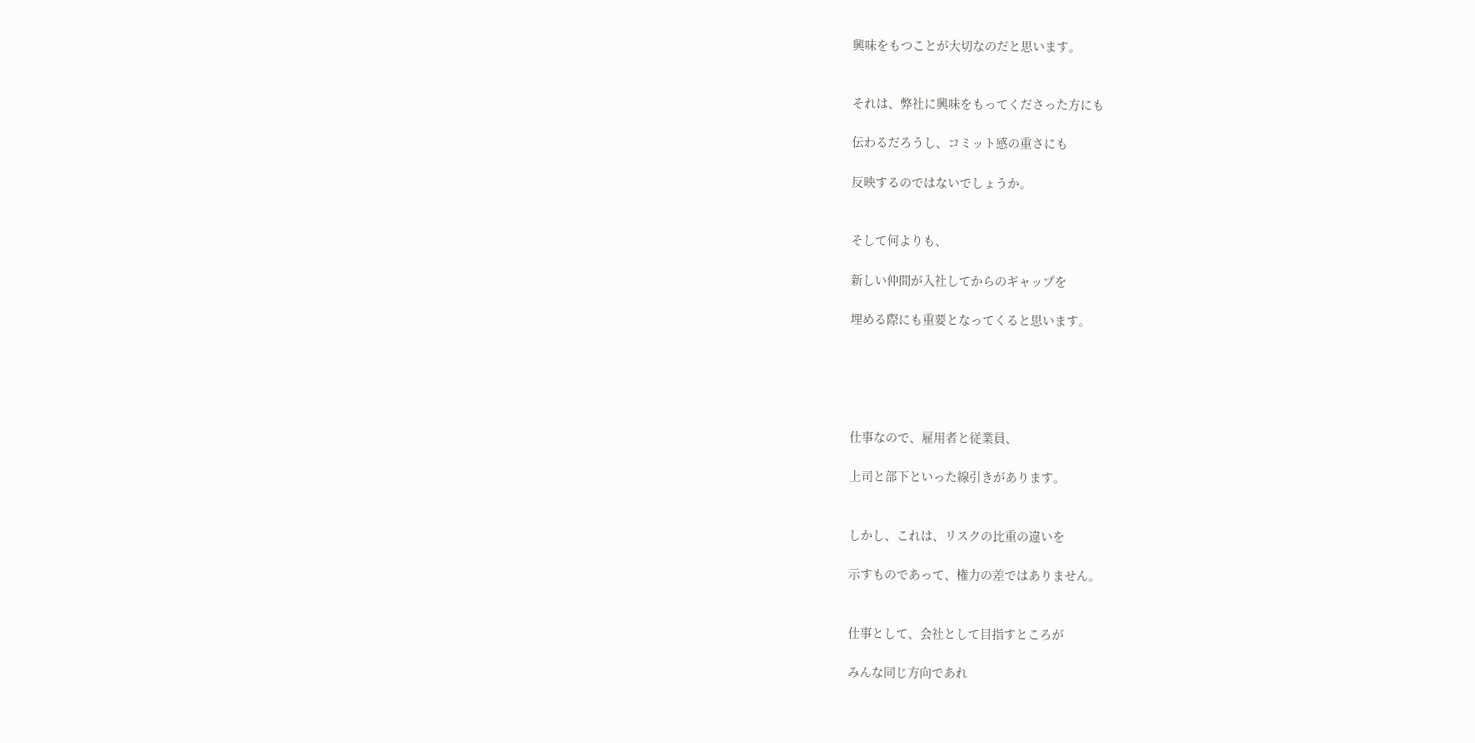興味をもつことが大切なのだと思います。


それは、弊社に興味をもってくださった方にも

伝わるだろうし、コミット感の重さにも

反映するのではないでしょうか。


そして何よりも、

新しい仲間が入社してからのギャップを

埋める際にも重要となってくると思います。





仕事なので、雇用者と従業員、

上司と部下といった線引きがあります。


しかし、これは、リスクの比重の違いを

示すものであって、権力の差ではありません。


仕事として、会社として目指すところが

みんな同じ方向であれ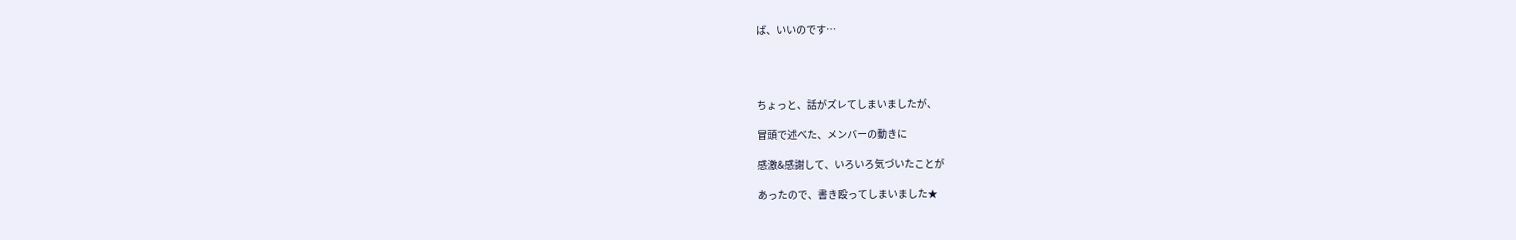ば、いいのです…




ちょっと、話がズレてしまいましたが、

冒頭で述べた、メンバーの動きに

感激&感謝して、いろいろ気づいたことが

あったので、書き殴ってしまいました★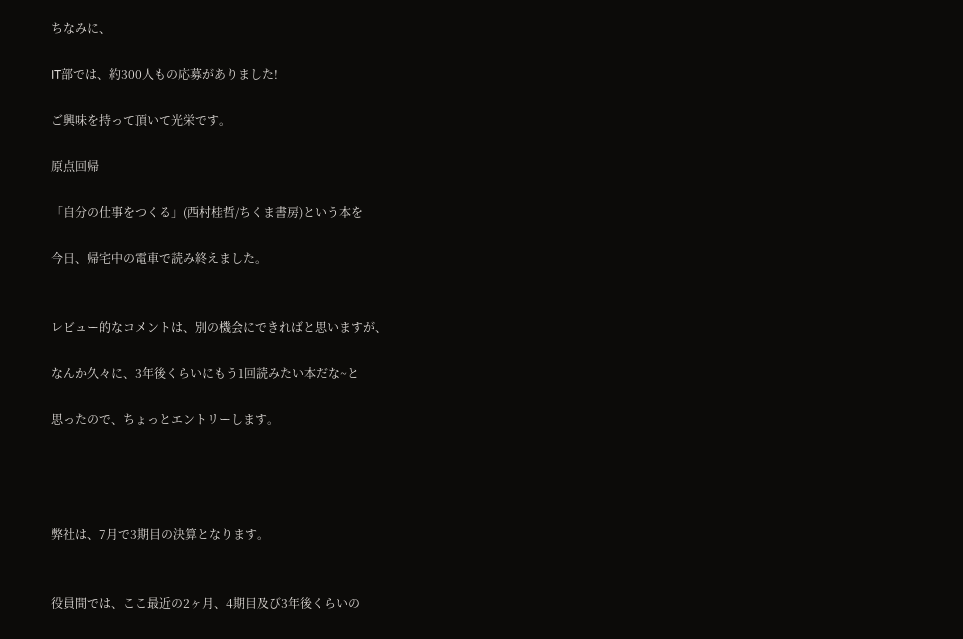ちなみに、

IT部では、約300人もの応募がありました!

ご興味を持って頂いて光栄です。

原点回帰

「自分の仕事をつくる」(西村桂哲/ちくま書房)という本を

今日、帰宅中の電車で読み終えました。


レビュー的なコメントは、別の機会にできればと思いますが、

なんか久々に、3年後くらいにもう1回読みたい本だな~と

思ったので、ちょっとエントリーします。




弊社は、7月で3期目の決算となります。


役員間では、ここ最近の2ヶ月、4期目及び3年後くらいの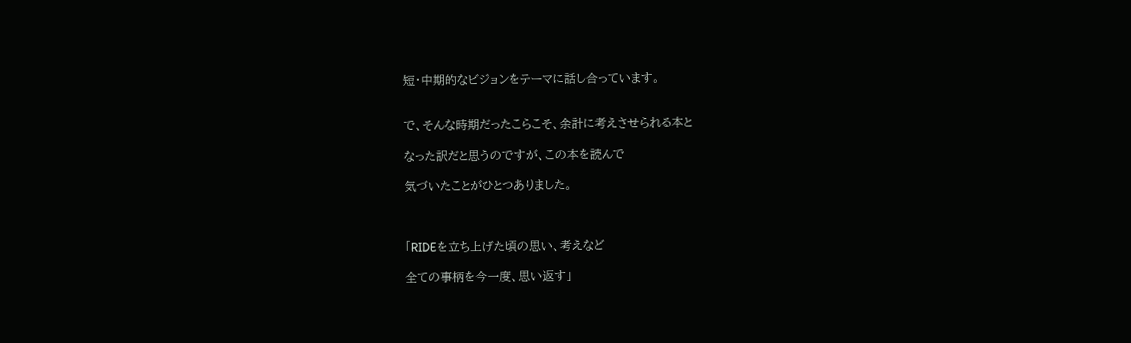短・中期的なビジョンをテーマに話し合っています。


で、そんな時期だったこらこそ、余計に考えさせられる本と

なった訳だと思うのですが、この本を読んで

気づいたことがひとつありました。



「RIDEを立ち上げた頃の思い、考えなど

全ての事柄を今一度、思い返す」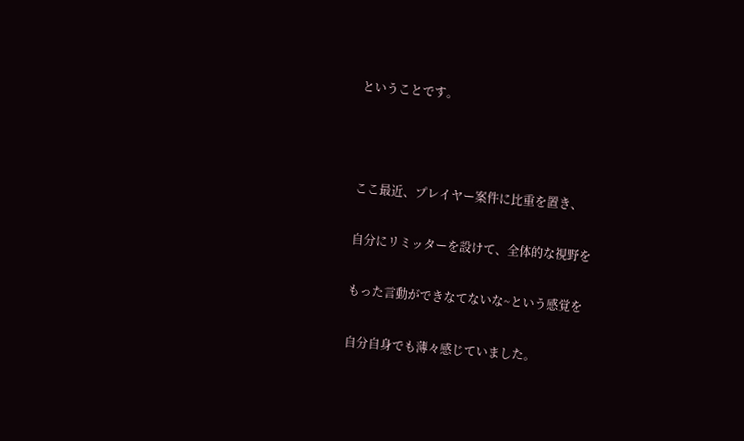ということです。



ここ最近、プレイヤー案件に比重を置き、

自分にリミッターを設けて、全体的な視野を

もった言動ができなてないな~という感覚を

自分自身でも薄々感じていました。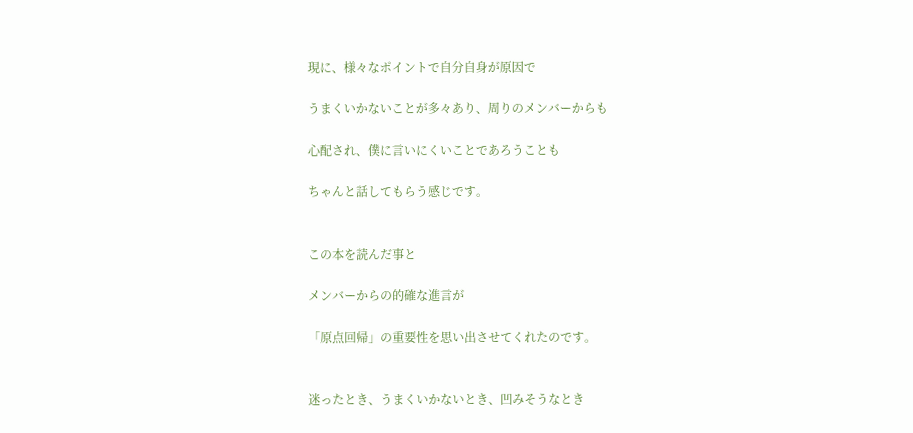現に、様々なポイントで自分自身が原因で

うまくいかないことが多々あり、周りのメンバーからも

心配され、僕に言いにくいことであろうことも

ちゃんと話してもらう感じです。


この本を読んだ事と

メンバーからの的確な進言が

「原点回帰」の重要性を思い出させてくれたのです。


迷ったとき、うまくいかないとき、凹みそうなとき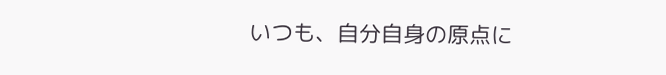いつも、自分自身の原点に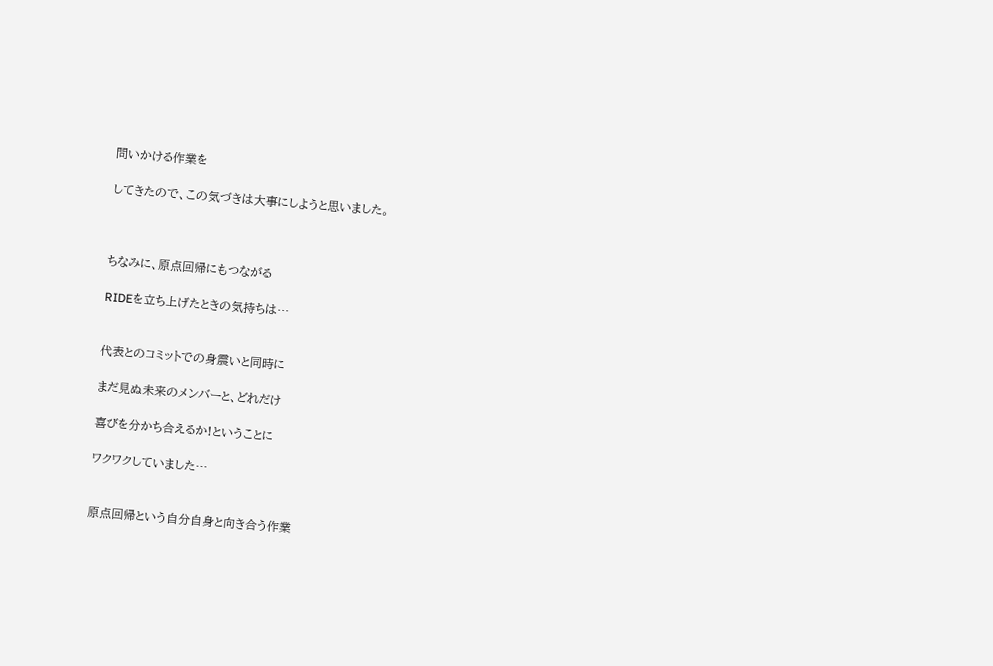問いかける作業を

してきたので、この気づきは大事にしようと思いました。



ちなみに、原点回帰にもつながる

RIDEを立ち上げたときの気持ちは…


代表とのコミットでの身震いと同時に

まだ見ぬ未来のメンバーと、どれだけ

喜びを分かち合えるか!ということに

ワクワクしていました…


原点回帰という自分自身と向き合う作業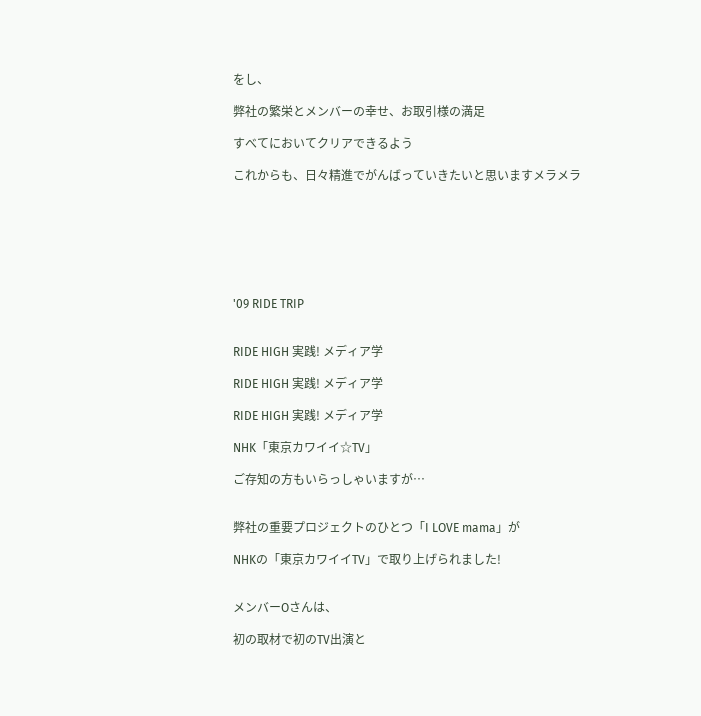をし、

弊社の繁栄とメンバーの幸せ、お取引様の満足

すべてにおいてクリアできるよう

これからも、日々精進でがんばっていきたいと思いますメラメラ







'09 RIDE TRIP


RIDE HIGH 実践! メディア学

RIDE HIGH 実践! メディア学

RIDE HIGH 実践! メディア学

NHK「東京カワイイ☆TV」

ご存知の方もいらっしゃいますが…


弊社の重要プロジェクトのひとつ「I LOVE mama」が

NHKの「東京カワイイTV」で取り上げられました!


メンバーOさんは、

初の取材で初のTV出演と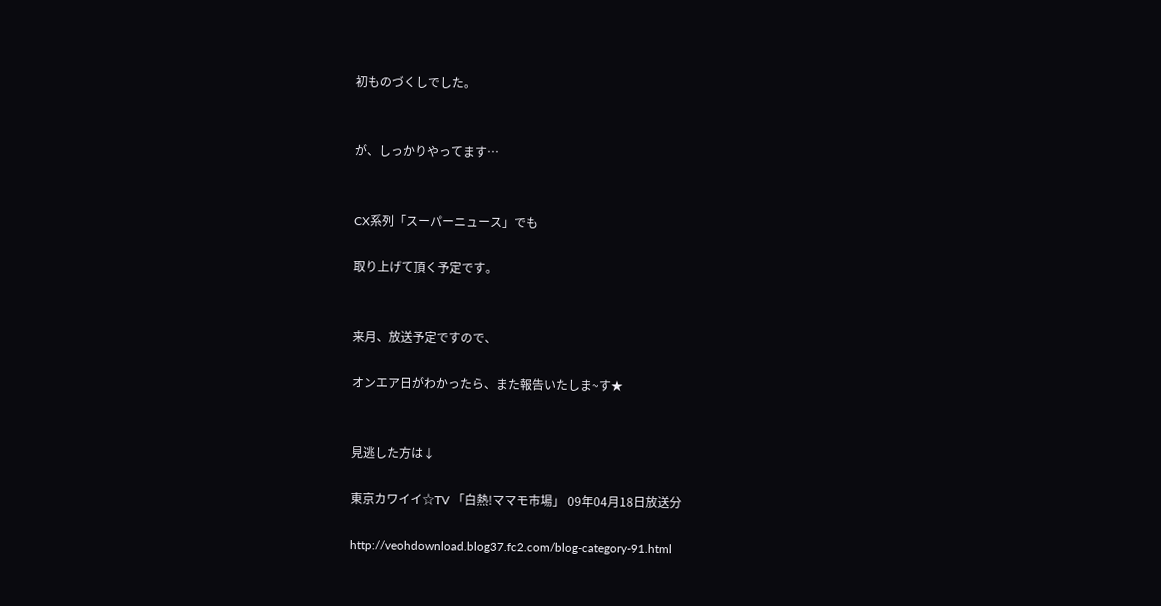初ものづくしでした。


が、しっかりやってます…


CX系列「スーパーニュース」でも

取り上げて頂く予定です。


来月、放送予定ですので、

オンエア日がわかったら、また報告いたしま~す★


見逃した方は↓

東京カワイイ☆TV 「白熱!ママモ市場」 09年04月18日放送分

http://veohdownload.blog37.fc2.com/blog-category-91.html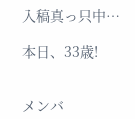入稿真っ只中…

本日、33歳!


メンバ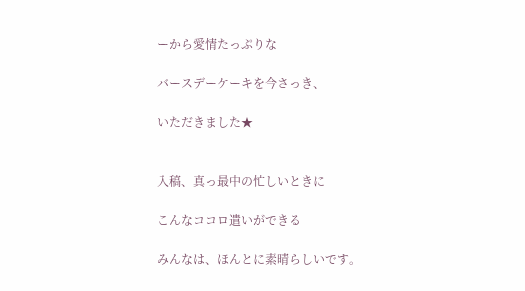ーから愛情たっぷりな

バースデーケーキを今さっき、

いただきました★


入稿、真っ最中の忙しいときに

こんなココロ遣いができる

みんなは、ほんとに素晴らしいです。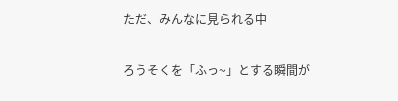ただ、みんなに見られる中

ろうそくを「ふっ~」とする瞬間が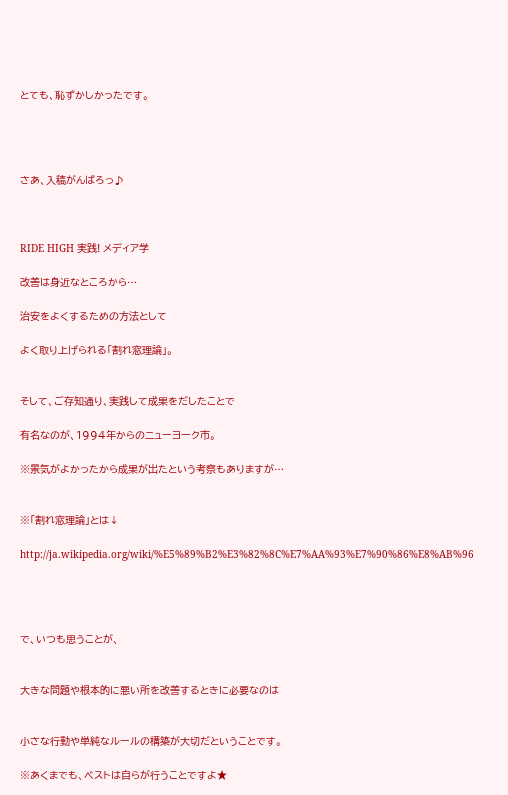とても、恥ずかしかったです。




さあ、入稿がんばろっ♪



RIDE HIGH 実践! メディア学

改善は身近なところから…

治安をよくするための方法として

よく取り上げられる「割れ窓理論」。


そして、ご存知通り、実践して成果をだしたことで

有名なのが、1994年からのニューヨーク市。

※景気がよかったから成果が出たという考察もありますが…


※「割れ窓理論」とは↓

http://ja.wikipedia.org/wiki/%E5%89%B2%E3%82%8C%E7%AA%93%E7%90%86%E8%AB%96




で、いつも思うことが、


大きな問題や根本的に悪い所を改善するときに必要なのは


小さな行動や単純なルールの構築が大切だということです。

※あくまでも、ベストは自らが行うことですよ★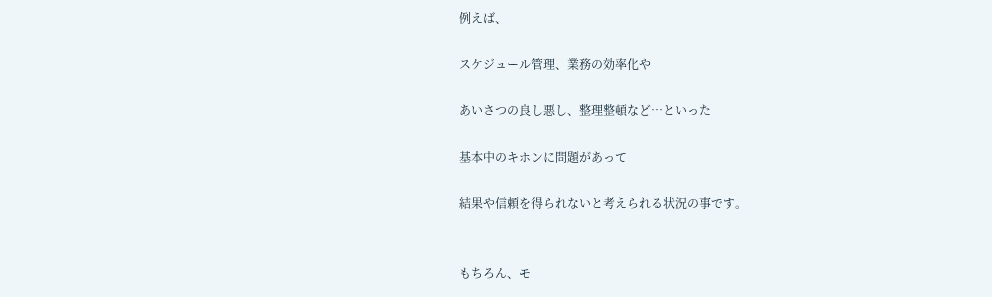例えば、

スケジュール管理、業務の効率化や

あいさつの良し悪し、整理整頓など…といった

基本中のキホンに問題があって

結果や信頼を得られないと考えられる状況の事です。


もちろん、モ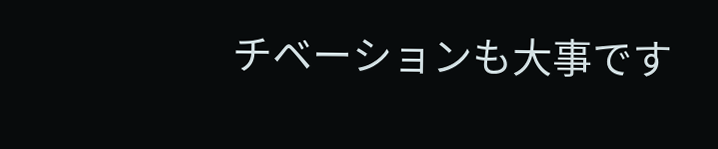チベーションも大事です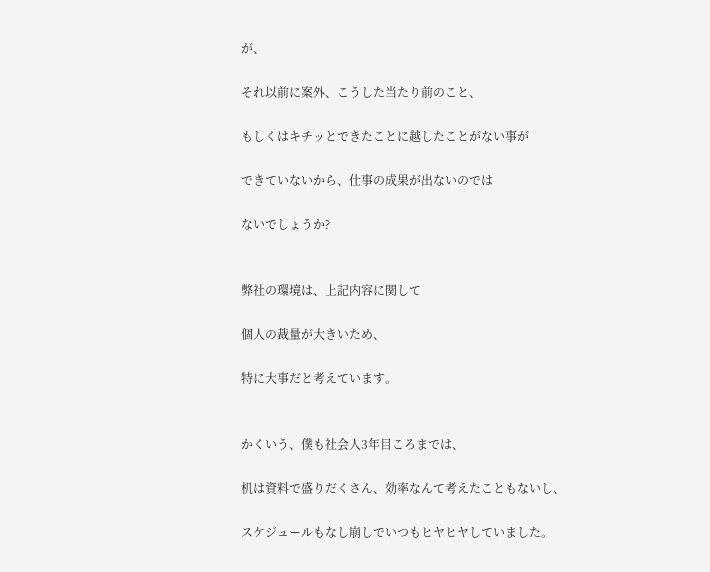が、

それ以前に案外、こうした当たり前のこと、

もしくはキチッとできたことに越したことがない事が

できていないから、仕事の成果が出ないのでは

ないでしょうか?


弊社の環境は、上記内容に関して

個人の裁量が大きいため、

特に大事だと考えています。


かくいう、僕も社会人3年目ころまでは、

机は資料で盛りだくさん、効率なんて考えたこともないし、

スケジュールもなし崩しでいつもヒヤヒヤしていました。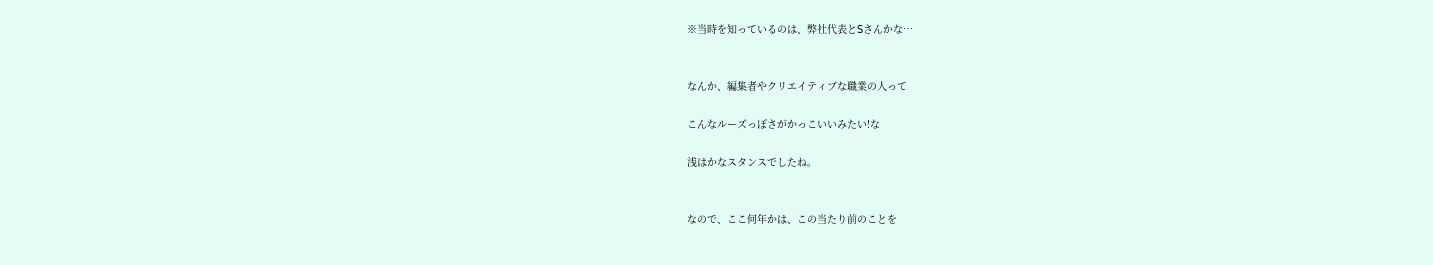※当時を知っているのは、弊社代表とSさんかな…


なんか、編集者やクリエイティブな職業の人って

こんなルーズっぽさがかっこいいみたい!な

浅はかなスタンスでしたね。


なので、ここ何年かは、この当たり前のことを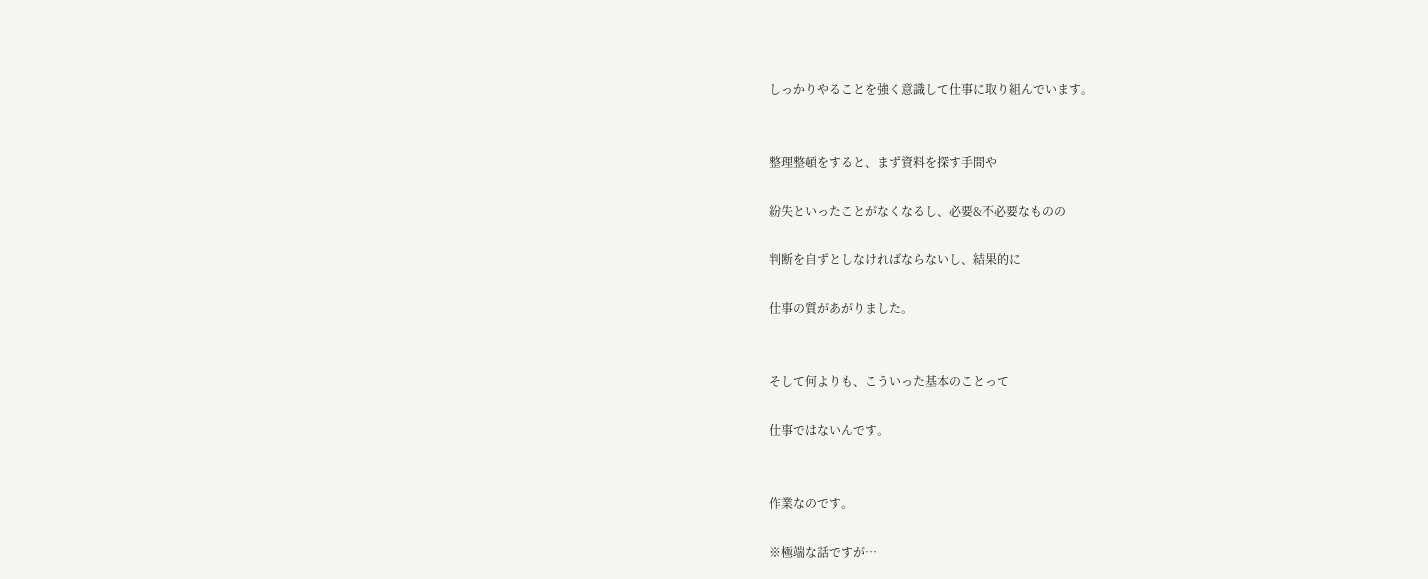しっかりやることを強く意識して仕事に取り組んでいます。


整理整頓をすると、まず資料を探す手間や

紛失といったことがなくなるし、必要&不必要なものの

判断を自ずとしなければならないし、結果的に

仕事の質があがりました。


そして何よりも、こういった基本のことって

仕事ではないんです。


作業なのです。

※極端な話ですが…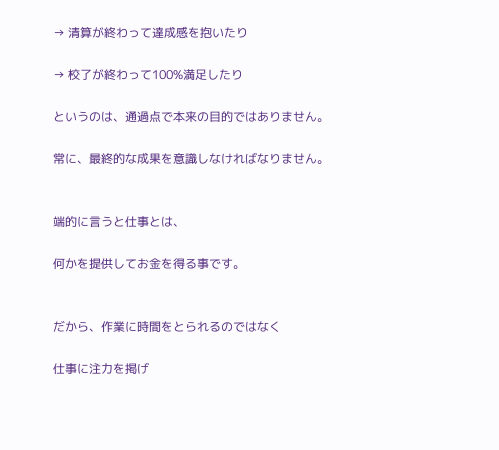→ 清算が終わって達成感を抱いたり

→ 校了が終わって100%満足したり

というのは、通過点で本来の目的ではありません。

常に、最終的な成果を意識しなければなりません。


端的に言うと仕事とは、

何かを提供してお金を得る事です。


だから、作業に時間をとられるのではなく

仕事に注力を掲げ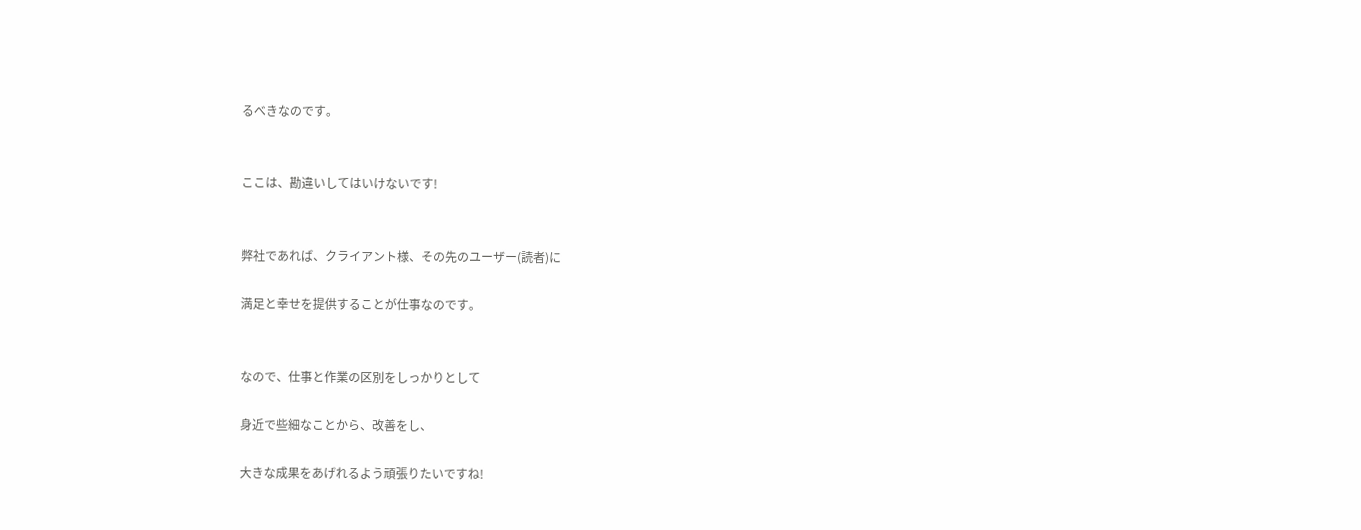るべきなのです。


ここは、勘違いしてはいけないです!


弊社であれば、クライアント様、その先のユーザー(読者)に

満足と幸せを提供することが仕事なのです。


なので、仕事と作業の区別をしっかりとして

身近で些細なことから、改善をし、

大きな成果をあげれるよう頑張りたいですね!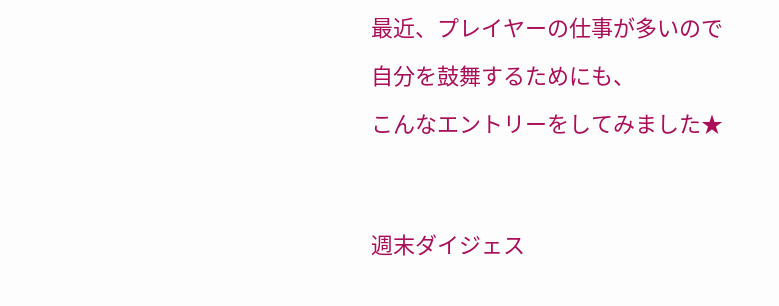最近、プレイヤーの仕事が多いので

自分を鼓舞するためにも、

こんなエントリーをしてみました★




週末ダイジェス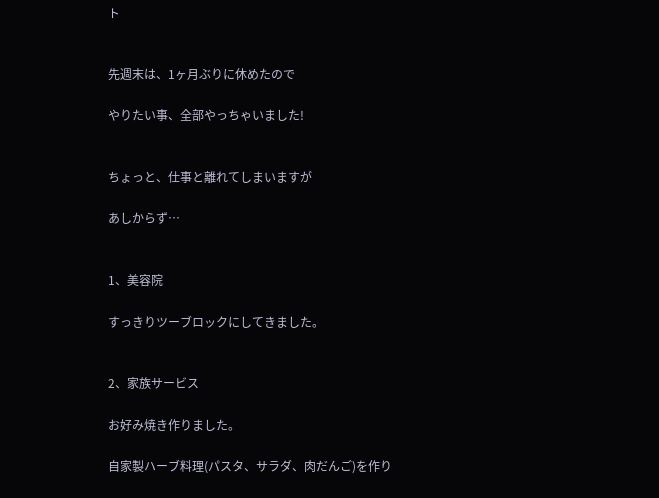ト


先週末は、1ヶ月ぶりに休めたので

やりたい事、全部やっちゃいました!


ちょっと、仕事と離れてしまいますが

あしからず…


1、美容院

すっきりツーブロックにしてきました。


2、家族サービス

お好み焼き作りました。

自家製ハーブ料理(パスタ、サラダ、肉だんご)を作り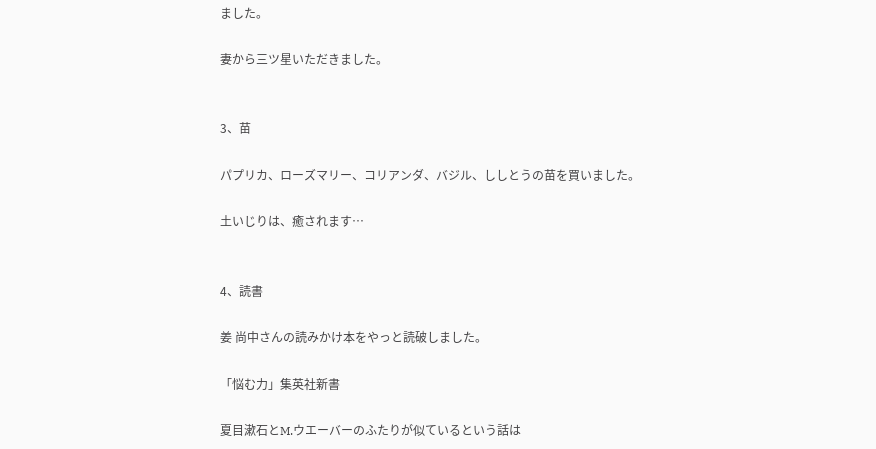ました。

妻から三ツ星いただきました。


3、苗

パプリカ、ローズマリー、コリアンダ、バジル、ししとうの苗を買いました。

土いじりは、癒されます…


4、読書

姜 尚中さんの読みかけ本をやっと読破しました。

「悩む力」集英社新書

夏目漱石とM.ウエーバーのふたりが似ているという話は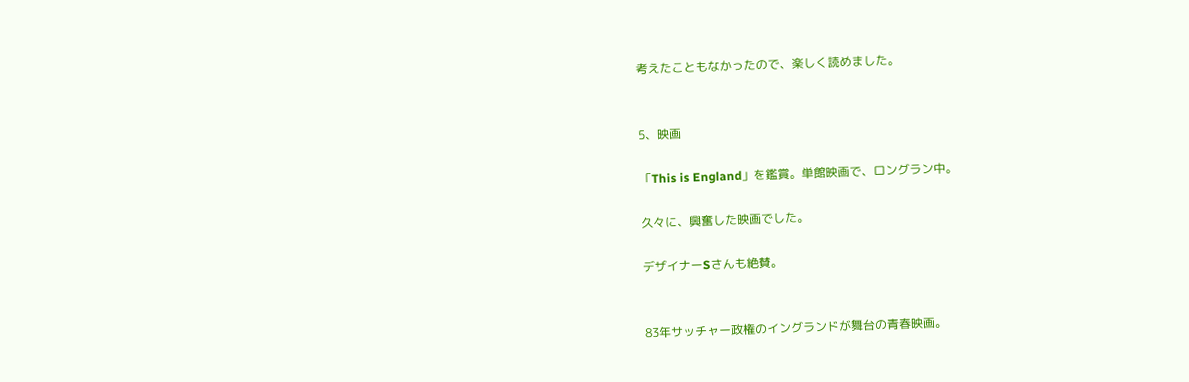考えたこともなかったので、楽しく読めました。


5、映画

「This is England」を鑑賞。単館映画で、ロングラン中。

久々に、興奮した映画でした。

デザイナーSさんも絶賛。


83年サッチャー政権のイングランドが舞台の青春映画。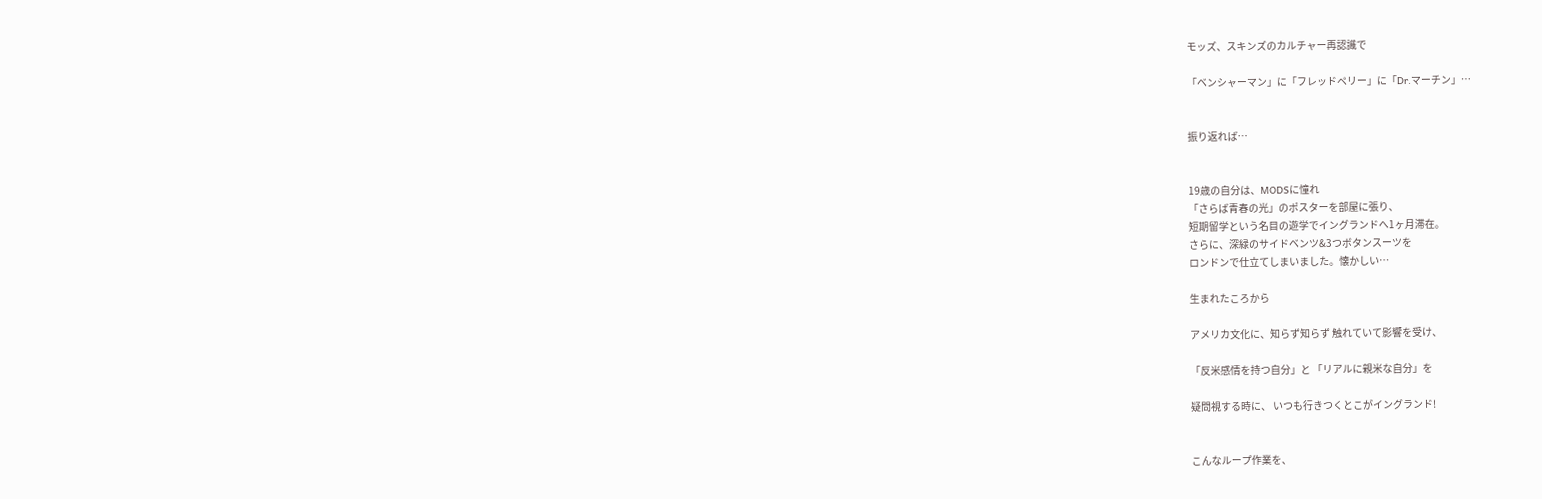モッズ、スキンズのカルチャー再認識で

「ベンシャーマン」に「フレッドペリー」に「Dr.マーチン」…


振り返れば…


19歳の自分は、MODSに憧れ
「さらば青春の光」のポスターを部屋に張り、
短期留学という名目の遊学でイングランドへ1ヶ月滞在。
さらに、深緑のサイドベンツ&3つボタンスーツを
ロンドンで仕立てしまいました。懐かしい…

生まれたころから

アメリカ文化に、知らず知らず 触れていて影響を受け、

「反米感情を持つ自分」と 「リアルに親米な自分」を

疑問視する時に、 いつも行きつくとこがイングランド!


こんなループ作業を、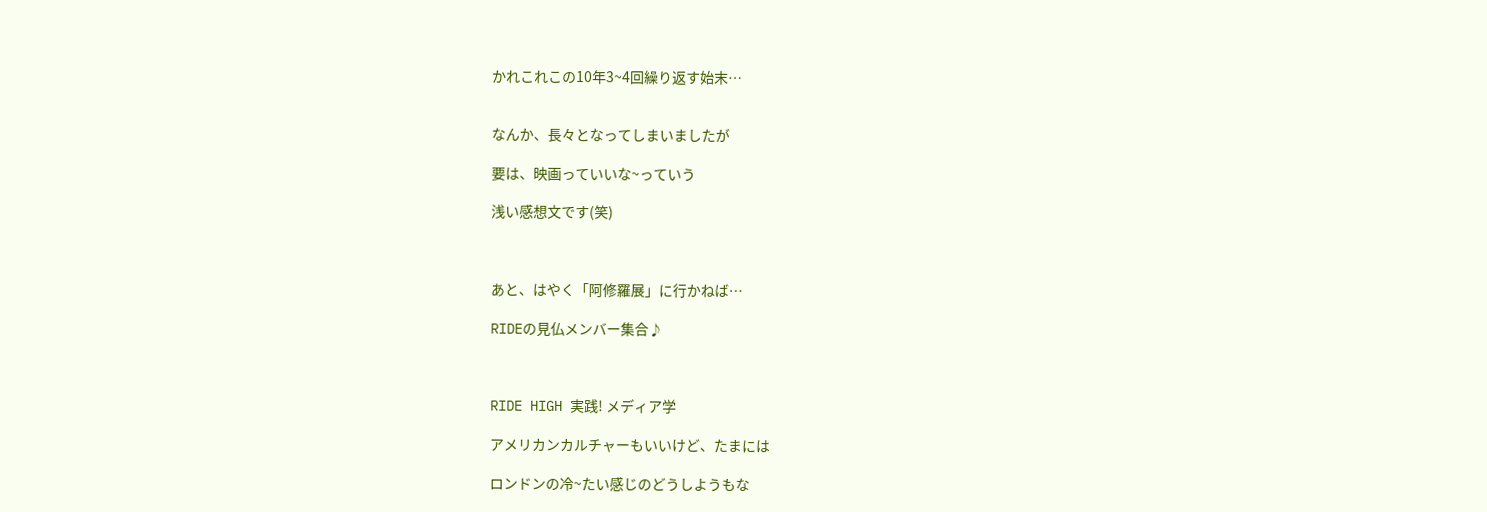かれこれこの10年3~4回繰り返す始末…


なんか、長々となってしまいましたが

要は、映画っていいな~っていう

浅い感想文です(笑)



あと、はやく「阿修羅展」に行かねば…

RIDEの見仏メンバー集合♪



RIDE HIGH 実践! メディア学

アメリカンカルチャーもいいけど、たまには

ロンドンの冷~たい感じのどうしようもな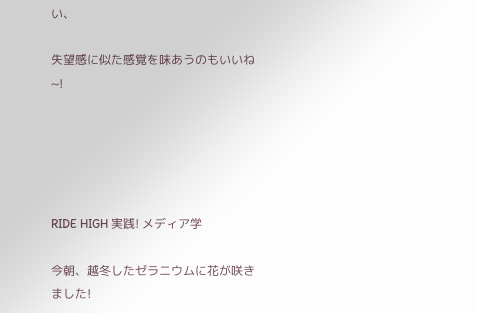い、

失望感に似た感覚を味あうのもいいね~!





RIDE HIGH 実践! メディア学

今朝、越冬したゼラニウムに花が咲きました!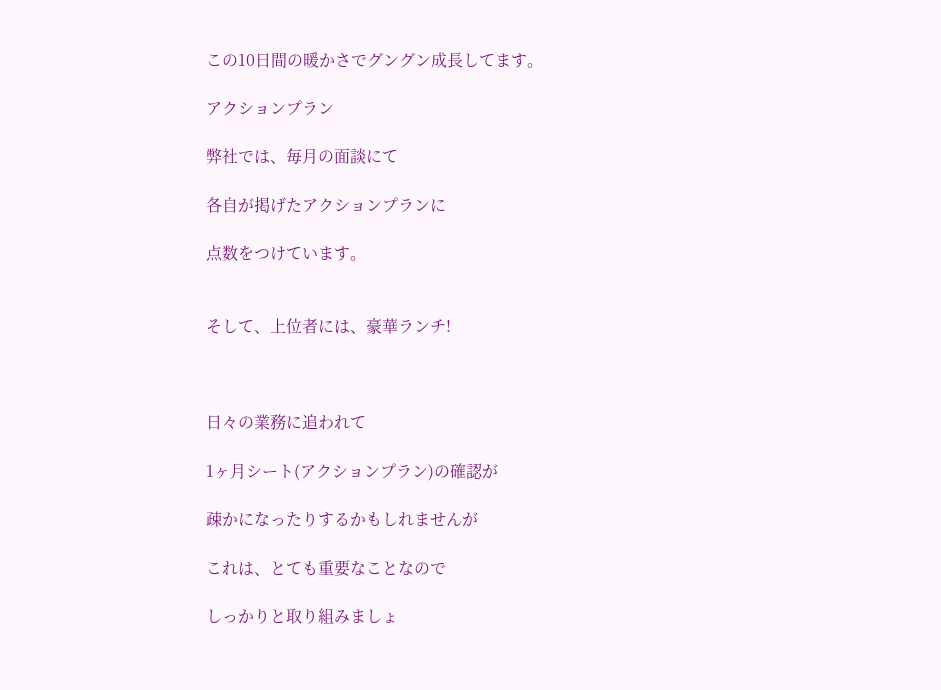この10日間の暖かさでグングン成長してます。

アクションプラン

弊社では、毎月の面談にて

各自が掲げたアクションプランに

点数をつけています。


そして、上位者には、豪華ランチ!



日々の業務に追われて

1ヶ月シート(アクションプラン)の確認が

疎かになったりするかもしれませんが

これは、とても重要なことなので

しっかりと取り組みましょ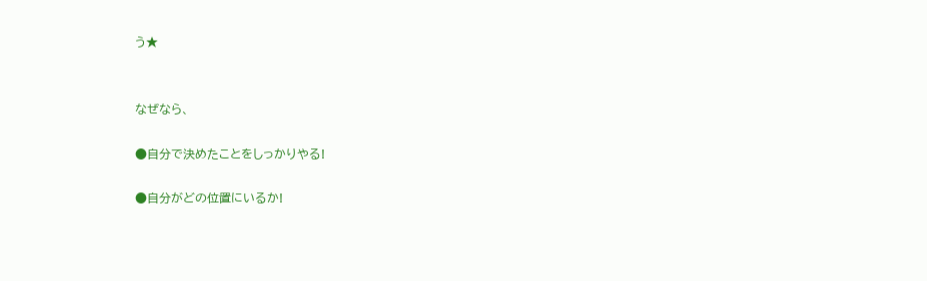う★


なぜなら、

●自分で決めたことをしっかりやる!

●自分がどの位置にいるか!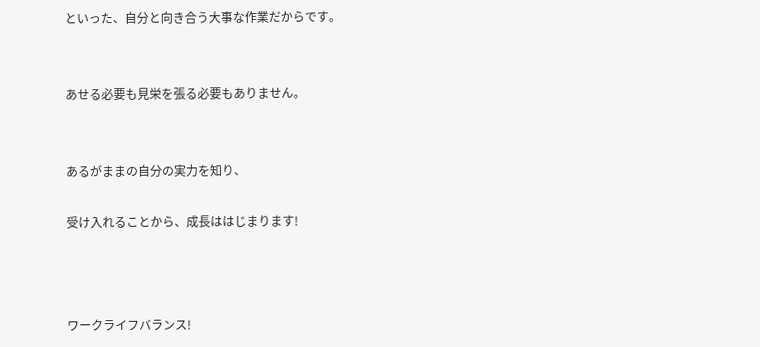といった、自分と向き合う大事な作業だからです。


あせる必要も見栄を張る必要もありません。


あるがままの自分の実力を知り、

受け入れることから、成長ははじまります!



ワークライフバランス!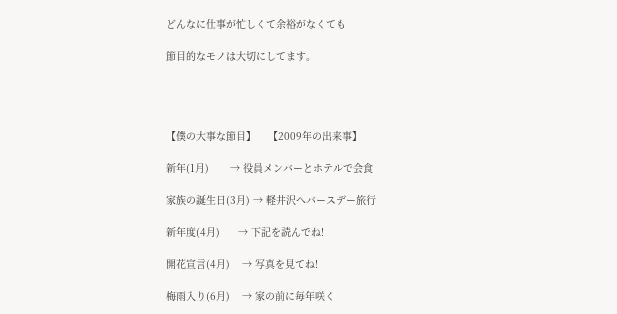どんなに仕事が忙しくて余裕がなくても

節目的なモノは大切にしてます。




【僕の大事な節目】    【2009年の出来事】

新年(1月)       → 役員メンバーとホテルで会食

家族の誕生日(3月) → 軽井沢へバースデー旅行

新年度(4月)      → 下記を読んでね!

開花宣言(4月)    → 写真を見てね!

梅雨入り(6月)    → 家の前に毎年咲く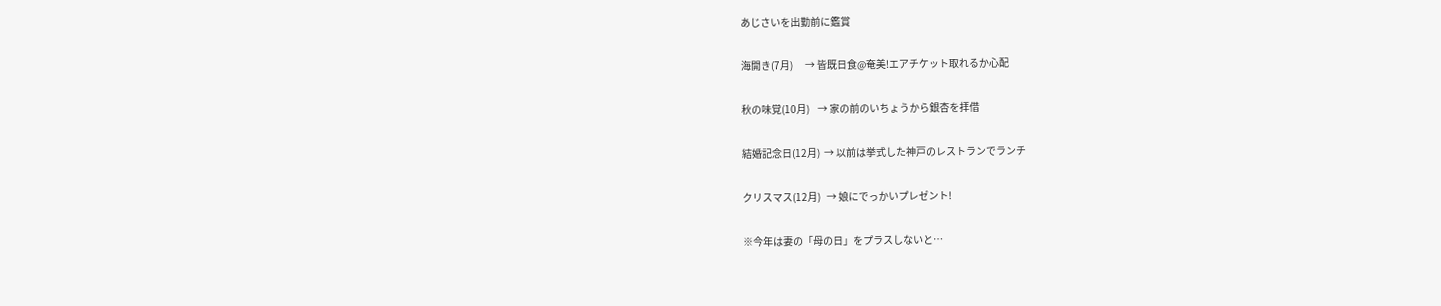あじさいを出勤前に鑑賞

海開き(7月)      → 皆既日食@奄美!エアチケット取れるか心配

秋の味覚(10月)    → 家の前のいちょうから銀杏を拝借

結婚記念日(12月)  → 以前は挙式した神戸のレストランでランチ

クリスマス(12月)   → 娘にでっかいプレゼント!

※今年は妻の「母の日」をプラスしないと…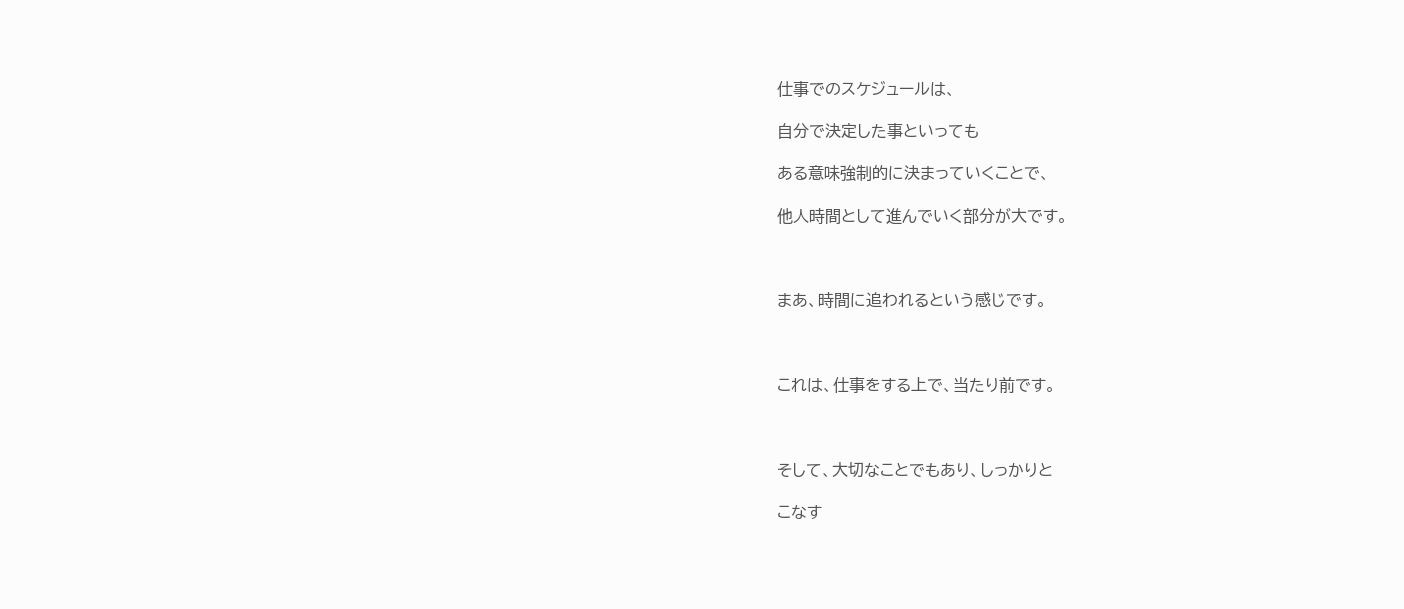仕事でのスケジュールは、

自分で決定した事といっても

ある意味強制的に決まっていくことで、

他人時間として進んでいく部分が大です。



まあ、時間に追われるという感じです。



これは、仕事をする上で、当たり前です。



そして、大切なことでもあり、しっかりと

こなす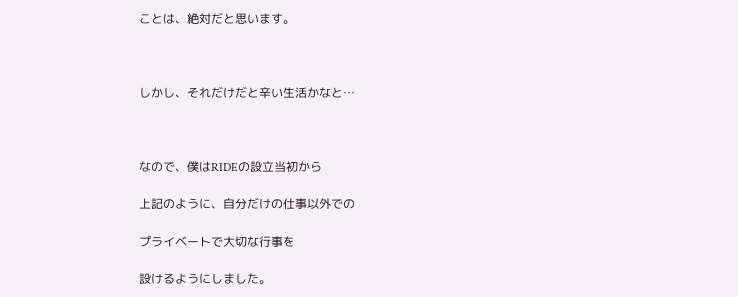ことは、絶対だと思います。



しかし、それだけだと辛い生活かなと…



なので、僕はRIDEの設立当初から

上記のように、自分だけの仕事以外での

プライベートで大切な行事を

設けるようにしました。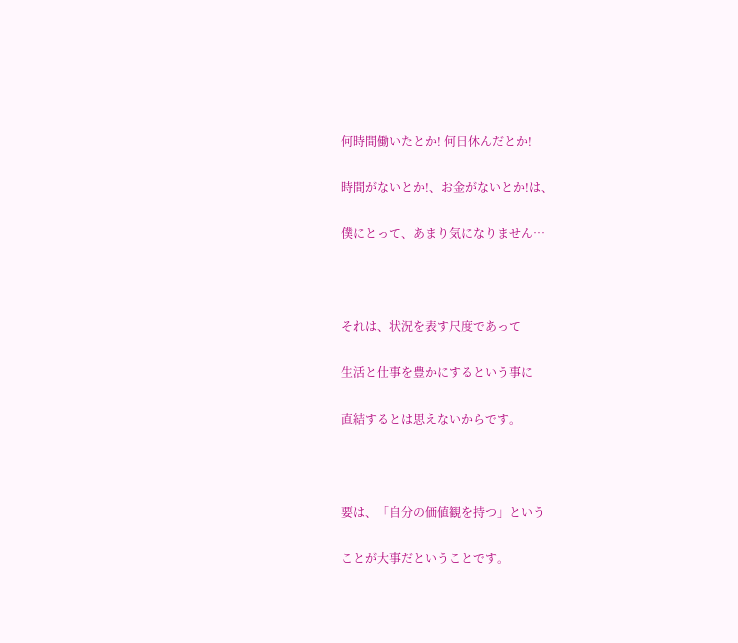何時間働いたとか! 何日休んだとか!

時間がないとか!、お金がないとか!は、

僕にとって、あまり気になりません…



それは、状況を表す尺度であって

生活と仕事を豊かにするという事に

直結するとは思えないからです。



要は、「自分の価値観を持つ」という

ことが大事だということです。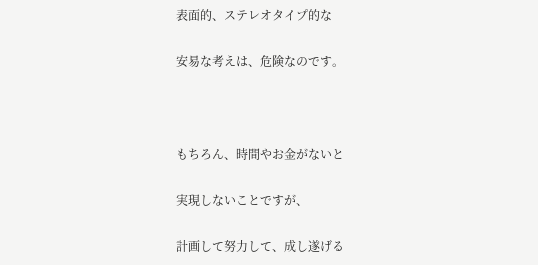表面的、ステレオタイプ的な

安易な考えは、危険なのです。



もちろん、時間やお金がないと

実現しないことですが、

計画して努力して、成し遂げる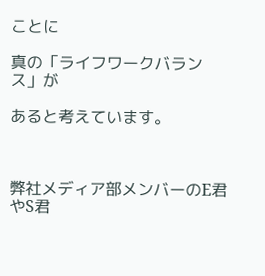ことに

真の「ライフワークバランス」が

あると考えています。



弊社メディア部メンバーのE君やS君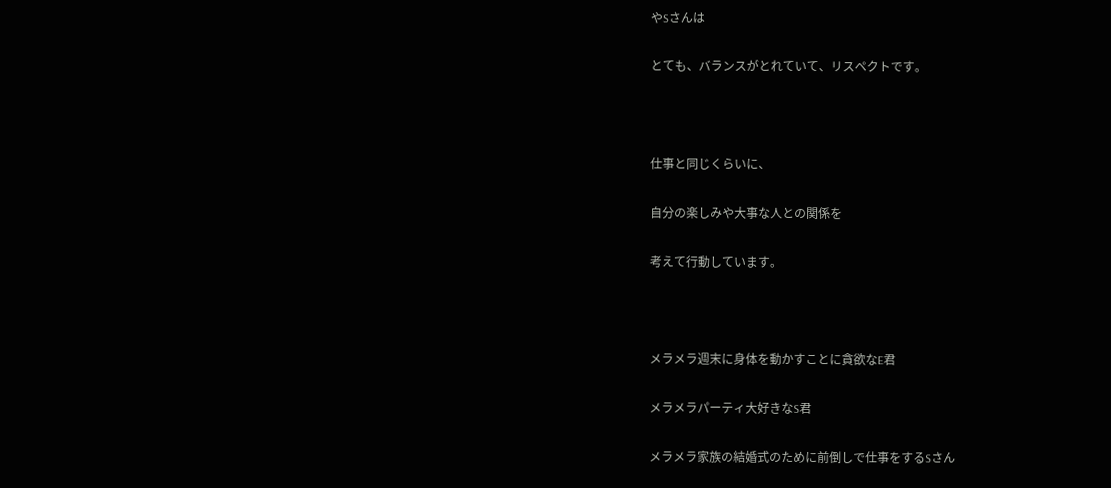やSさんは

とても、バランスがとれていて、リスペクトです。



仕事と同じくらいに、

自分の楽しみや大事な人との関係を

考えて行動しています。



メラメラ週末に身体を動かすことに貪欲なE君

メラメラパーティ大好きなS君

メラメラ家族の結婚式のために前倒しで仕事をするSさん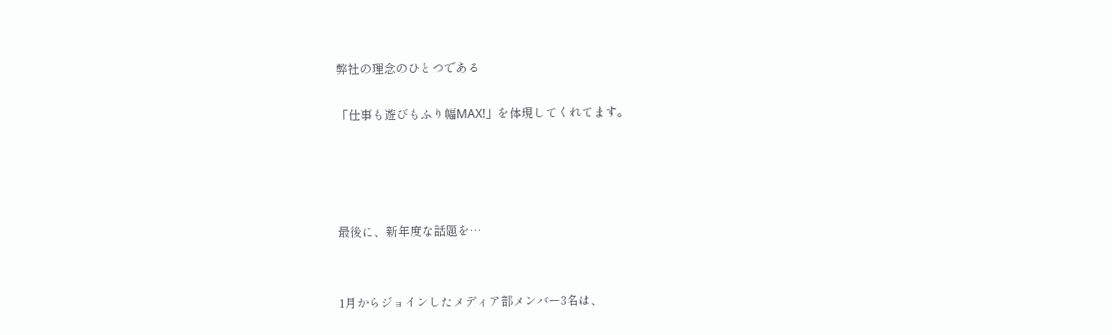弊社の理念のひとつである

「仕事も遊びもふり幅MAX!」を体現してくれてます。




最後に、新年度な話題を…


1月からジョインしたメディア部メンバー3名は、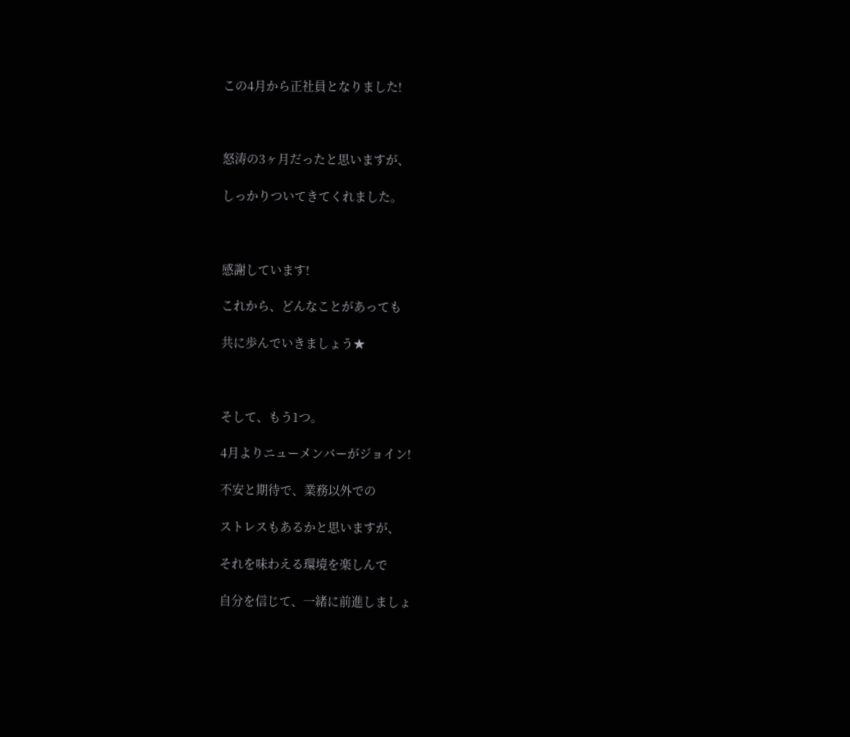この4月から正社員となりました!



怒涛の3ヶ月だったと思いますが、

しっかりついてきてくれました。



感謝しています!

これから、どんなことがあっても

共に歩んでいきましょう★



そして、もう1つ。

4月よりニューメンバーがジョイン!

不安と期待で、業務以外での

ストレスもあるかと思いますが、

それを味わえる環境を楽しんで

自分を信じて、一緒に前進しましょ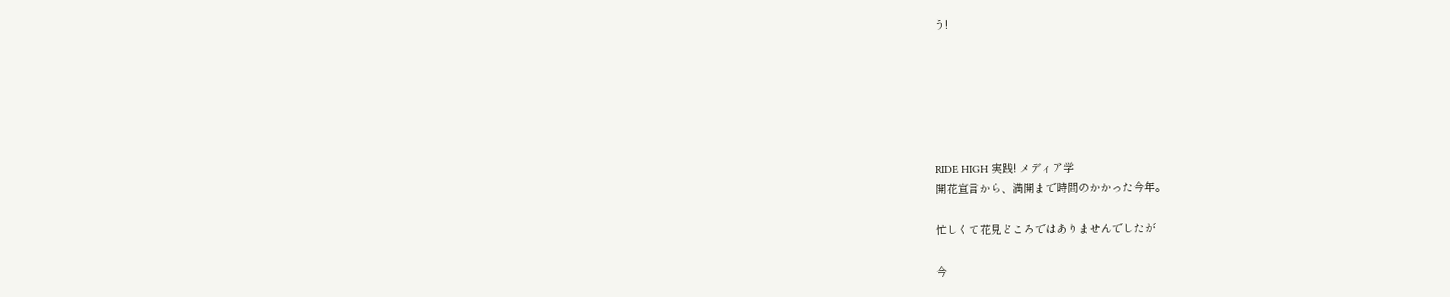う!






RIDE HIGH 実践! メディア学
開花宣言から、満開まで時間のかかった今年。

忙しくて花見どころではありませんでしたが

今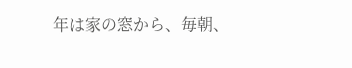年は家の窓から、毎朝、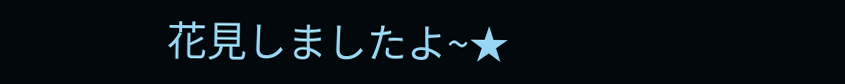花見しましたよ~★